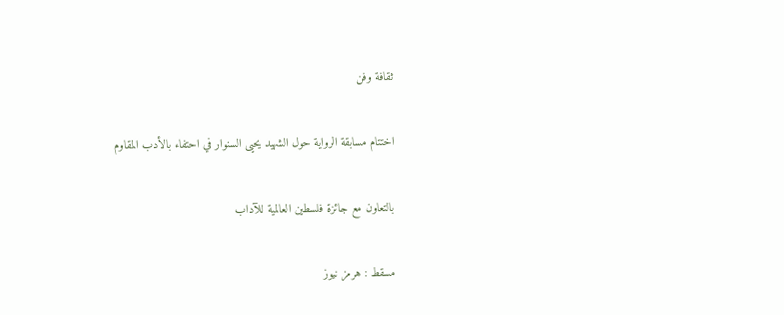ثقافة وفن

اختتام مسابقة الرواية حول الشهيد يحيى السنوار في احتفاء بالأدب المقاوم

بالتعاون مع جائزة فلسطين العالمية للآداب

مسقط : هرمز نيوز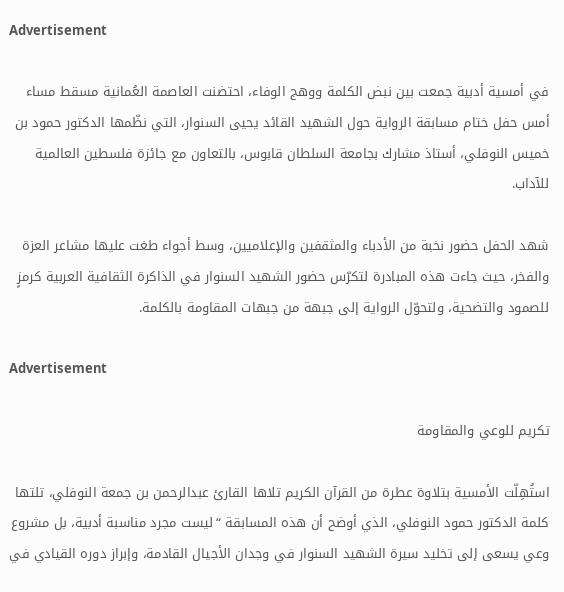Advertisement

في أمسية أدبية جمعت بين نبض الكلمة ووهج الوفاء، احتضنت العاصمة العُمانية مسقط مساء أمس حفل ختام مسابقة الرواية حول الشهيد القائد يحيى السنوار، التي نظّمها الدكتور حمود بن خميس النوفلي، أستاذ مشارك بجامعة السلطان قابوس، بالتعاون مع جائزة فلسطين العالمية للآداب.

شهد الحفل حضور نخبة من الأدباء والمثقفين والإعلاميين، وسط أجواء طغت عليها مشاعر العزة والفخر، حيث جاءت هذه المبادرة لتكرّس حضور الشهيد السنوار في الذاكرة الثقافية العربية كرمزٍ للصمود والتضحية، ولتحوّل الرواية إلى جبهة من جبهات المقاومة بالكلمة.

Advertisement

تكريم للوعي والمقاومة

استُهِلّت الأمسية بتلاوة عطرة من القرآن الكريم تلاها القارئ عبدالرحمن بن جمعة النوفلي، تلتها كلمة الدكتور حمود النوفلي، الذي أوضح أن هذه المسابقة “ليست مجرد مناسبة أدبية، بل مشروع وعي يسعى إلى تخليد سيرة الشهيد السنوار في وجدان الأجيال القادمة، وإبراز دوره القيادي في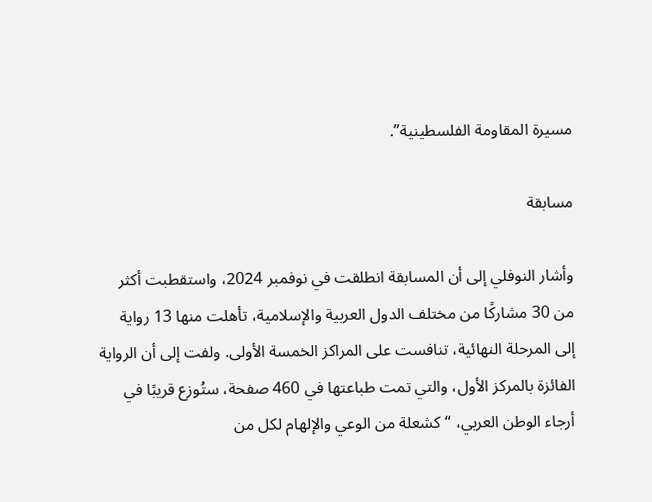مسيرة المقاومة الفلسطينية”.

مسابقة

وأشار النوفلي إلى أن المسابقة انطلقت في نوفمبر 2024، واستقطبت أكثر من 30 مشاركًا من مختلف الدول العربية والإسلامية، تأهلت منها 13 رواية إلى المرحلة النهائية، تنافست على المراكز الخمسة الأولى. ولفت إلى أن الرواية الفائزة بالمركز الأول، والتي تمت طباعتها في 460 صفحة، ستُوزع قريبًا في أرجاء الوطن العربي، “كشعلة من الوعي والإلهام لكل من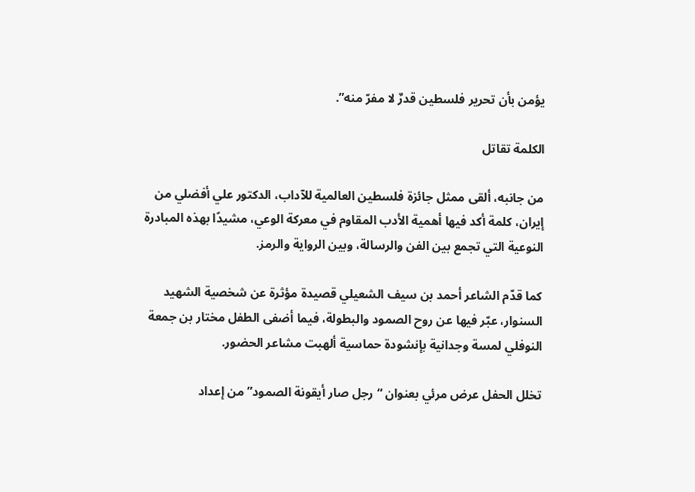يؤمن بأن تحرير فلسطين قدرٌ لا مفرّ منه”.

الكلمة تقاتل

من جانبه، ألقى ممثل جائزة فلسطين العالمية للآداب، الدكتور علي أفضلي من إيران، كلمة أكد فيها أهمية الأدب المقاوم في معركة الوعي، مشيدًا بهذه المبادرة النوعية التي تجمع بين الفن والرسالة، وبين الرواية والرمز.

كما قدّم الشاعر أحمد بن سيف الشعيلي قصيدة مؤثرة عن شخصية الشهيد السنوار، عبّر فيها عن روح الصمود والبطولة، فيما أضفى الطفل مختار بن جمعة النوفلي لمسة وجدانية بإنشودة حماسية ألهبت مشاعر الحضور.

تخلل الحفل عرض مرئي بعنوان “رجل صار أيقونة الصمود” من إعداد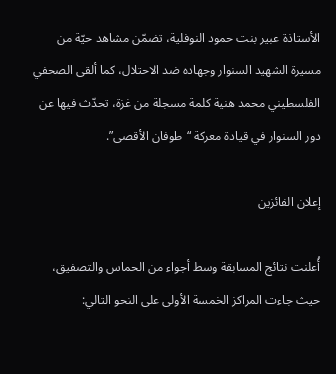الأستاذة عبير بنت حمود النوفلية، تضمّن مشاهد حيّة من مسيرة الشهيد السنوار وجهاده ضد الاحتلال، كما ألقى الصحفي الفلسطيني محمد هنية كلمة مسجلة من غزة، تحدّث فيها عن دور السنوار في قيادة معركة “طوفان الأقصى”.

إعلان الفائزين

أُعلنت نتائج المسابقة وسط أجواء من الحماس والتصفيق، حيث جاءت المراكز الخمسة الأولى على النحو التالي: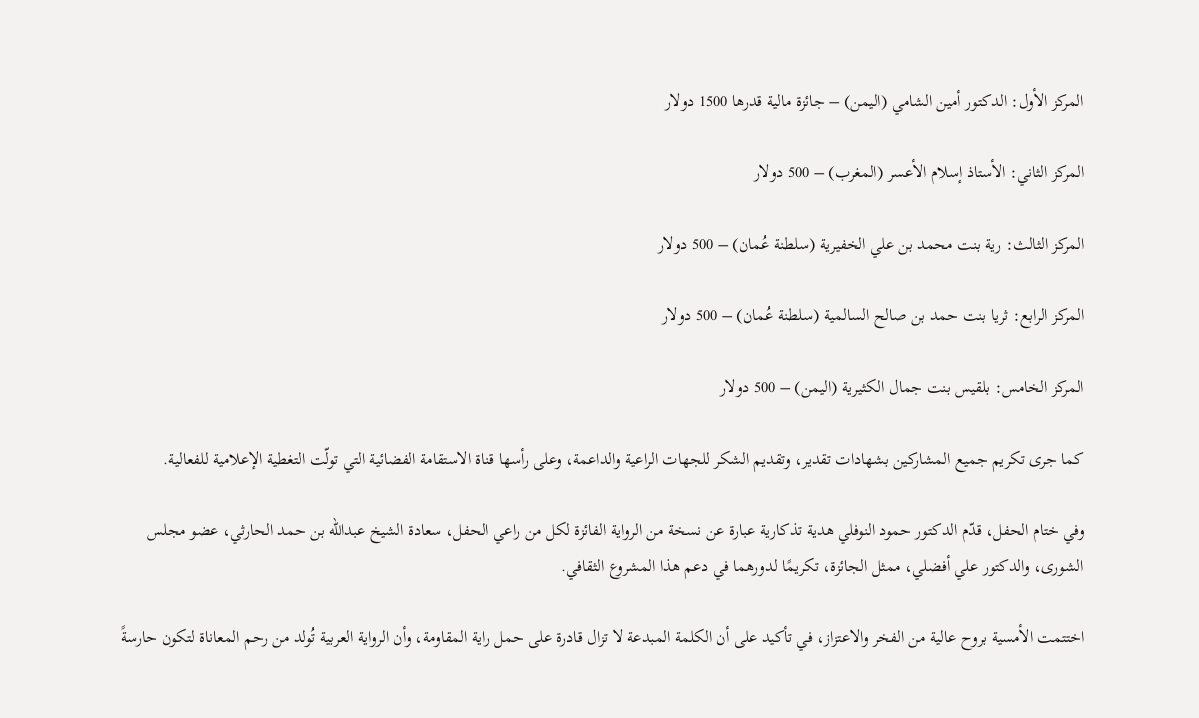المركز الأول: الدكتور أمين الشامي (اليمن) – جائزة مالية قدرها 1500 دولار

المركز الثاني: الأستاذ إسلام الأعسر (المغرب) – 500 دولار

المركز الثالث: رية بنت محمد بن علي الخفيرية (سلطنة عُمان) – 500 دولار

المركز الرابع: ثريا بنت حمد بن صالح السالمية (سلطنة عُمان) – 500 دولار

المركز الخامس: بلقيس بنت جمال الكثيرية (اليمن) – 500 دولار

كما جرى تكريم جميع المشاركين بشهادات تقدير، وتقديم الشكر للجهات الراعية والداعمة، وعلى رأسها قناة الاستقامة الفضائية التي تولّت التغطية الإعلامية للفعالية.

وفي ختام الحفل، قدّم الدكتور حمود النوفلي هدية تذكارية عبارة عن نسخة من الرواية الفائزة لكل من راعي الحفل، سعادة الشيخ عبدالله بن حمد الحارثي، عضو مجلس الشورى، والدكتور علي أفضلي، ممثل الجائزة، تكريمًا لدورهما في دعم هذا المشروع الثقافي.

اختتمت الأمسية بروح عالية من الفخر والاعتزاز، في تأكيد على أن الكلمة المبدعة لا تزال قادرة على حمل راية المقاومة، وأن الرواية العربية تُولد من رحم المعاناة لتكون حارسةً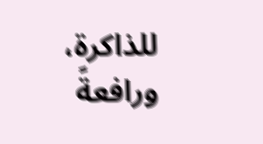للذاكرة، ورافعةً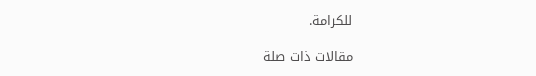للكرامة.

مقالات ذات صلة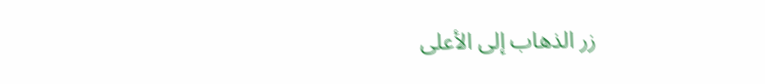زر الذهاب إلى الأعلى